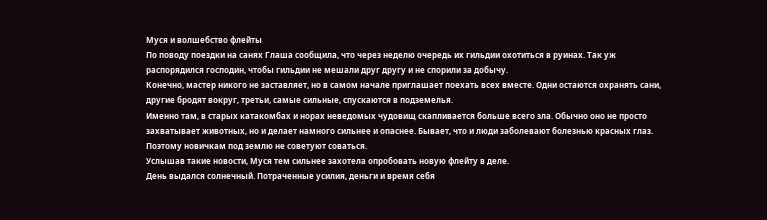Муся и волшебство флейты
По поводу поездки на санях Глаша сообщила, что через неделю очередь их гильдии охотиться в руинах. Так уж распорядился господин, чтобы гильдии не мешали друг другу и не спорили за добычу.
Конечно, мастер никого не заставляет, но в самом начале приглашает поехать всех вместе. Одни остаются охранять сани, другие бродят вокруг, третьи, самые сильные, спускаются в подземелья.
Именно там, в старых катакомбах и норах неведомых чудовищ скапливается больше всего зла. Обычно оно не просто захватывает животных, но и делает намного сильнее и опаснее. Бывает, что и люди заболевают болезнью красных глаз. Поэтому новичкам под землю не советуют соваться.
Услышав такие новости, Муся тем сильнее захотела опробовать новую флейту в деле.
День выдался солнечный. Потраченные усилия, деньги и время себя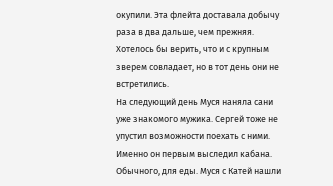окупили. Эта флейта доставала добычу раза в два дальше, чем прежняя. Хотелось бы верить, что и с крупным зверем совладает, но в тот день они не встретились.
На следующий день Муся наняла сани уже знакомого мужика. Сергей тоже не упустил возможности поехать с ними. Именно он первым выследил кабана. Обычного, для еды. Муся с Катей нашли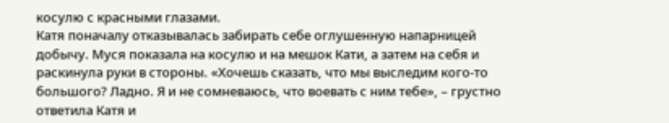косулю с красными глазами.
Катя поначалу отказывалась забирать себе оглушенную напарницей добычу. Муся показала на косулю и на мешок Кати, а затем на себя и раскинула руки в стороны. «Хочешь сказать, что мы выследим кого‑то большого? Ладно. Я и не сомневаюсь, что воевать с ним тебе», – грустно ответила Катя и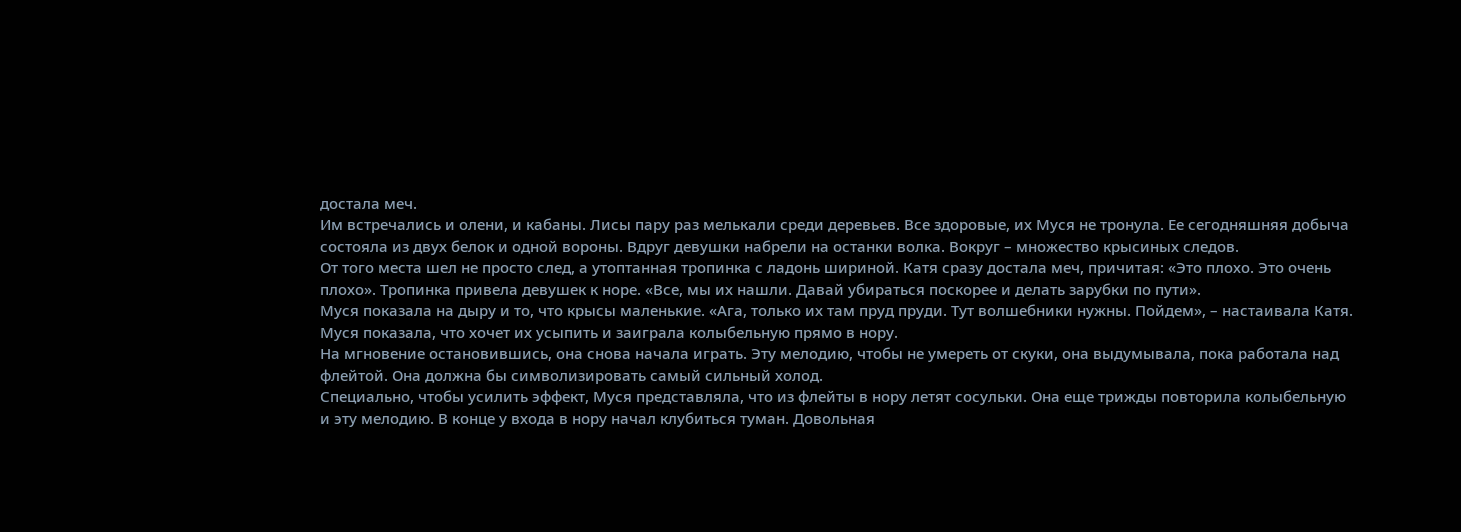достала меч.
Им встречались и олени, и кабаны. Лисы пару раз мелькали среди деревьев. Все здоровые, их Муся не тронула. Ее сегодняшняя добыча состояла из двух белок и одной вороны. Вдруг девушки набрели на останки волка. Вокруг – множество крысиных следов.
От того места шел не просто след, а утоптанная тропинка с ладонь шириной. Катя сразу достала меч, причитая: «Это плохо. Это очень плохо». Тропинка привела девушек к норе. «Все, мы их нашли. Давай убираться поскорее и делать зарубки по пути».
Муся показала на дыру и то, что крысы маленькие. «Ага, только их там пруд пруди. Тут волшебники нужны. Пойдем», – настаивала Катя. Муся показала, что хочет их усыпить и заиграла колыбельную прямо в нору.
На мгновение остановившись, она снова начала играть. Эту мелодию, чтобы не умереть от скуки, она выдумывала, пока работала над флейтой. Она должна бы символизировать самый сильный холод.
Специально, чтобы усилить эффект, Муся представляла, что из флейты в нору летят сосульки. Она еще трижды повторила колыбельную и эту мелодию. В конце у входа в нору начал клубиться туман. Довольная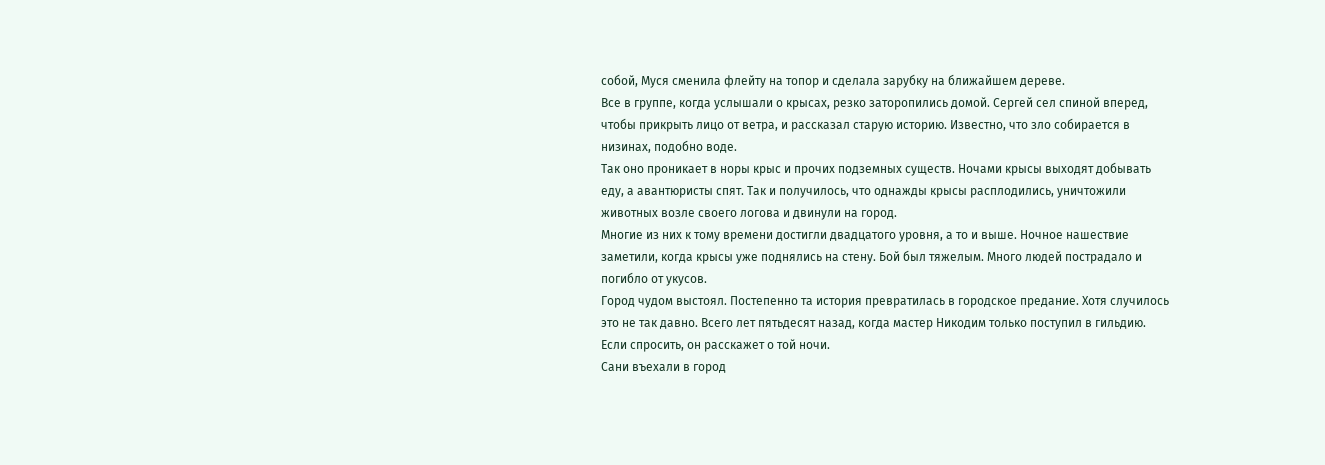собой, Муся сменила флейту на топор и сделала зарубку на ближайшем дереве.
Все в группе, когда услышали о крысах, резко заторопились домой. Сергей сел спиной вперед, чтобы прикрыть лицо от ветра, и рассказал старую историю. Известно, что зло собирается в низинах, подобно воде.
Так оно проникает в норы крыс и прочих подземных существ. Ночами крысы выходят добывать еду, а авантюристы спят. Так и получилось, что однажды крысы расплодились, уничтожили животных возле своего логова и двинули на город.
Многие из них к тому времени достигли двадцатого уровня, а то и выше. Ночное нашествие заметили, когда крысы уже поднялись на стену. Бой был тяжелым. Много людей пострадало и погибло от укусов.
Город чудом выстоял. Постепенно та история превратилась в городское предание. Хотя случилось это не так давно. Всего лет пятьдесят назад, когда мастер Никодим только поступил в гильдию. Если спросить, он расскажет о той ночи.
Сани въехали в город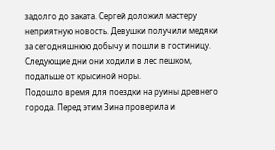задолго до заката. Сергей доложил мастеру неприятную новость. Девушки получили медяки за сегодняшнюю добычу и пошли в гостиницу. Следующие дни они ходили в лес пешком, подальше от крысиной норы.
Подошло время для поездки на руины древнего города. Перед этим Зина проверила и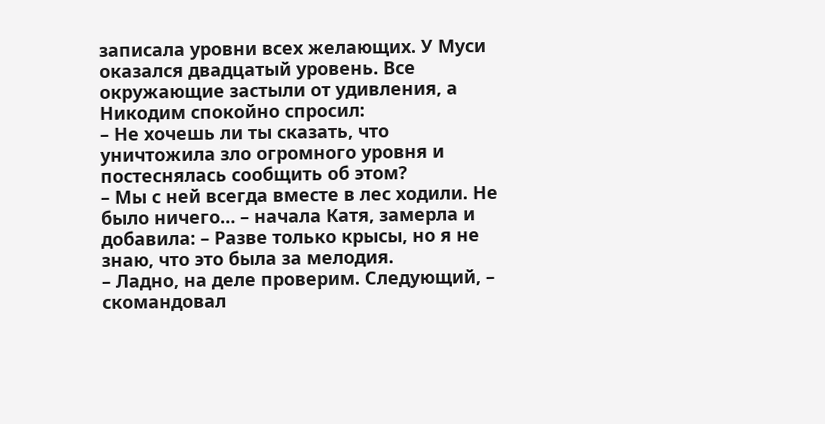записала уровни всех желающих. У Муси оказался двадцатый уровень. Все окружающие застыли от удивления, а Никодим спокойно спросил:
– Не хочешь ли ты сказать, что уничтожила зло огромного уровня и постеснялась сообщить об этом?
– Мы с ней всегда вместе в лес ходили. Не было ничего… – начала Катя, замерла и добавила: – Разве только крысы, но я не знаю, что это была за мелодия.
– Ладно, на деле проверим. Следующий, – скомандовал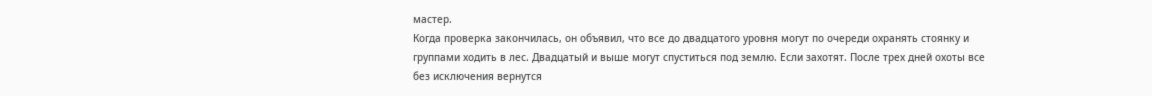мастер.
Когда проверка закончилась, он объявил, что все до двадцатого уровня могут по очереди охранять стоянку и группами ходить в лес. Двадцатый и выше могут спуститься под землю. Если захотят. После трех дней охоты все без исключения вернутся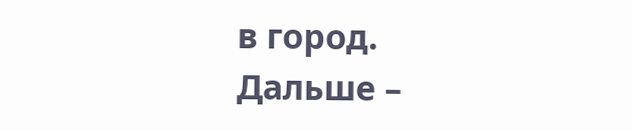в город.
Дальше –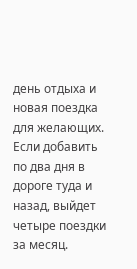день отдыха и новая поездка для желающих. Если добавить по два дня в дороге туда и назад, выйдет четыре поездки за месяц.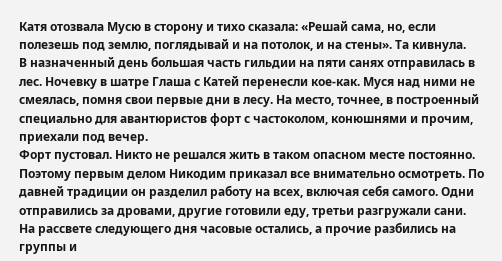Катя отозвала Мусю в сторону и тихо сказала: «Решай сама, но, если полезешь под землю, поглядывай и на потолок, и на стены». Та кивнула.
В назначенный день большая часть гильдии на пяти санях отправилась в лес. Ночевку в шатре Глаша с Катей перенесли кое‑как. Муся над ними не смеялась, помня свои первые дни в лесу. На место, точнее, в построенный специально для авантюристов форт с частоколом, конюшнями и прочим, приехали под вечер.
Форт пустовал. Никто не решался жить в таком опасном месте постоянно. Поэтому первым делом Никодим приказал все внимательно осмотреть. По давней традиции он разделил работу на всех, включая себя самого. Одни отправились за дровами, другие готовили еду, третьи разгружали сани.
На рассвете следующего дня часовые остались, а прочие разбились на группы и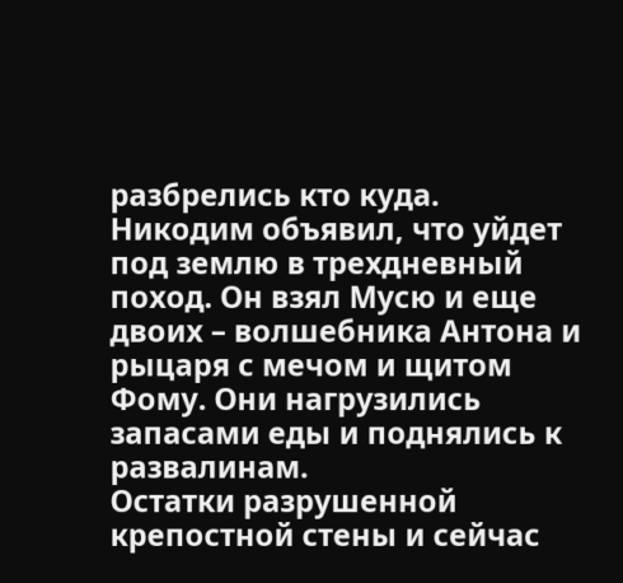разбрелись кто куда. Никодим объявил, что уйдет под землю в трехдневный поход. Он взял Мусю и еще двоих – волшебника Антона и рыцаря с мечом и щитом Фому. Они нагрузились запасами еды и поднялись к развалинам.
Остатки разрушенной крепостной стены и сейчас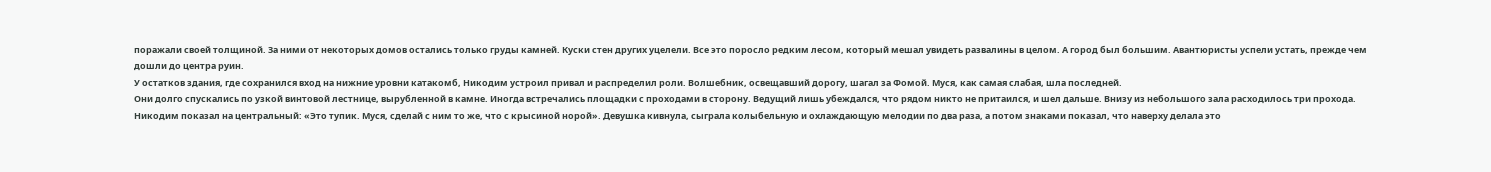поражали своей толщиной. За ними от некоторых домов остались только груды камней. Куски стен других уцелели. Все это поросло редким лесом, который мешал увидеть развалины в целом. А город был большим. Авантюристы успели устать, прежде чем дошли до центра руин.
У остатков здания, где сохранился вход на нижние уровни катакомб, Никодим устроил привал и распределил роли. Волшебник, освещавший дорогу, шагал за Фомой. Муся, как самая слабая, шла последней.
Они долго спускались по узкой винтовой лестнице, вырубленной в камне. Иногда встречались площадки с проходами в сторону. Ведущий лишь убеждался, что рядом никто не притаился, и шел дальше. Внизу из небольшого зала расходилось три прохода.
Никодим показал на центральный: «Это тупик. Муся, сделай с ним то же, что с крысиной норой». Девушка кивнула, сыграла колыбельную и охлаждающую мелодии по два раза, а потом знаками показал, что наверху делала это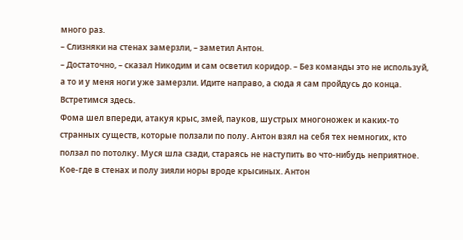много раз.
– Слизняки на стенах замерзли, – заметил Антон.
– Достаточно, – сказал Никодим и сам осветил коридор. – Без команды это не используй, а то и у меня ноги уже замерзли. Идите направо, а сюда я сам пройдусь до конца. Встретимся здесь.
Фома шел впереди, атакуя крыс, змей, пауков, шустрых многоножек и каких‑то странных существ, которые ползали по полу. Антон взял на себя тех немногих, кто ползал по потолку. Муся шла сзади, стараясь не наступить во что‑нибудь неприятное.
Кое‑где в стенах и полу зияли норы вроде крысиных. Антон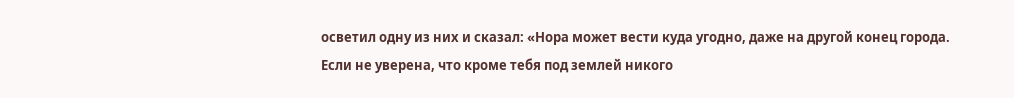осветил одну из них и сказал: «Нора может вести куда угодно, даже на другой конец города. Если не уверена, что кроме тебя под землей никого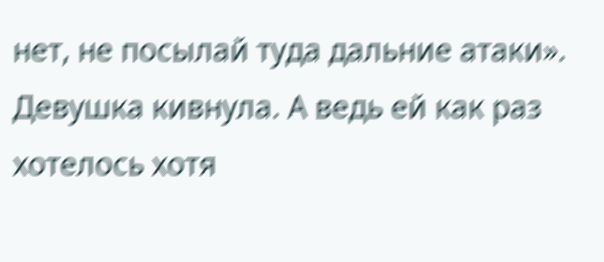нет, не посылай туда дальние атаки». Девушка кивнула. А ведь ей как раз хотелось хотя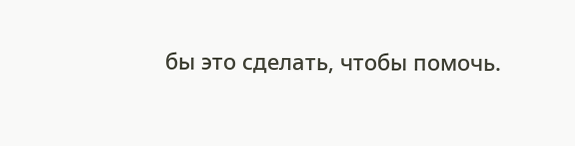бы это сделать, чтобы помочь.